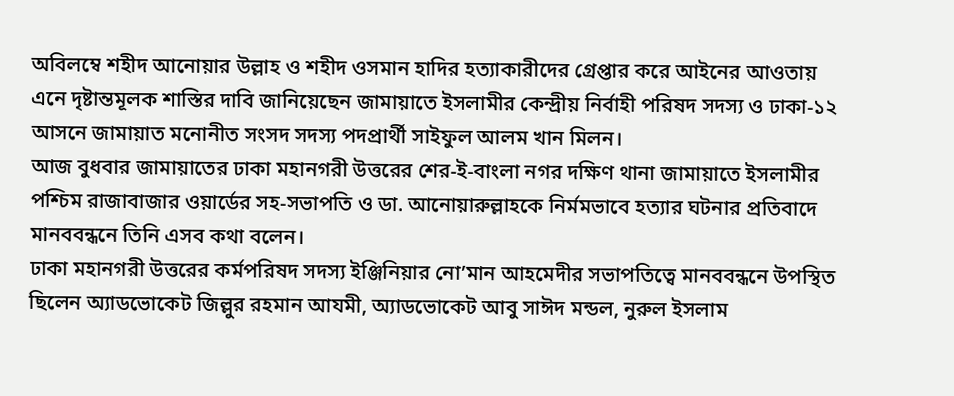অবিলম্বে শহীদ আনোয়ার উল্লাহ ও শহীদ ওসমান হাদির হত্যাকারীদের গ্রেপ্তার করে আইনের আওতায় এনে দৃষ্টান্তমূলক শাস্তির দাবি জানিয়েছেন জামায়াতে ইসলামীর কেন্দ্রীয় নির্বাহী পরিষদ সদস্য ও ঢাকা-১২ আসনে জামায়াত মনোনীত সংসদ সদস্য পদপ্রার্থী সাইফুল আলম খান মিলন।
আজ বুধবার জামায়াতের ঢাকা মহানগরী উত্তরের শের-ই-বাংলা নগর দক্ষিণ থানা জামায়াতে ইসলামীর পশ্চিম রাজাবাজার ওয়ার্ডের সহ-সভাপতি ও ডা. আনোয়ারুল্লাহকে নির্মমভাবে হত্যার ঘটনার প্রতিবাদে মানববন্ধনে তিনি এসব কথা বলেন।
ঢাকা মহানগরী উত্তরের কর্মপরিষদ সদস্য ইঞ্জিনিয়ার নো’মান আহমেদীর সভাপতিত্বে মানববন্ধনে উপস্থিত ছিলেন অ্যাডভোকেট জিল্লুর রহমান আযমী, অ্যাডভোকেট আবু সাঈদ মন্ডল, নুরুল ইসলাম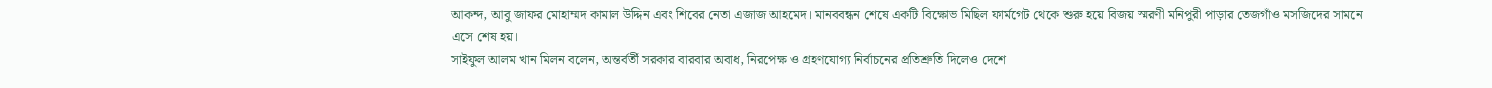আকন্দ, আবু জাফর মোহাম্মদ কামাল উদ্দিন এবং শিবের নেতা এজাজ আহমেদ। মানববন্ধন শেষে একটি বিক্ষোভ মিছিল ফার্মগেট থেকে শুরু হয়ে বিজয় স্মরণী মনিপুরী পাড়ার তেজগাঁও মসজিদের সামনে এসে শেষ হয়।
সাইফুল আলম খান মিলন বলেন, অন্তর্বর্তী সরকার বারবার অবাধ, নিরপেক্ষ ও গ্রহণযোগ্য নির্বাচনের প্রতিশ্রুতি দিলেও দেশে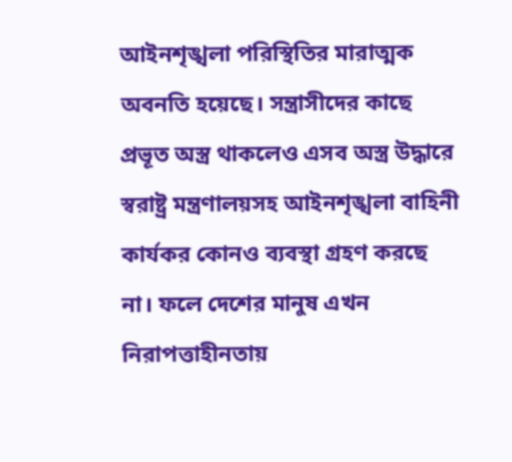আইনশৃঙ্খলা পরিস্থিতির মারাত্মক অবনতি হয়েছে। সন্ত্রাসীদের কাছে প্রভূত অস্ত্র থাকলেও এসব অস্ত্র উদ্ধারে স্বরাষ্ট্র মন্ত্রণালয়সহ আইনশৃঙ্খলা বাহিনী কার্যকর কোনও ব্যবস্থা গ্রহণ করছে না। ফলে দেশের মানুষ এখন নিরাপত্তাহীনতায়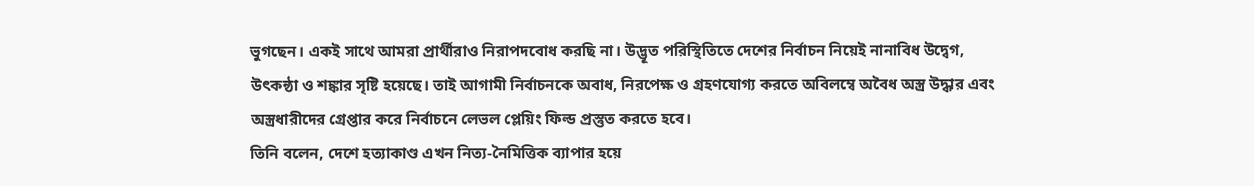ভুগছেন। একই সাথে আমরা প্রার্থীরাও নিরাপদবোধ করছি না। উদ্ভূত পরিস্থিতিতে দেশের নির্বাচন নিয়েই নানাবিধ উদ্বেগ, উৎকন্ঠা ও শঙ্কার সৃষ্টি হয়েছে। তাই আগামী নির্বাচনকে অবাধ, নিরপেক্ষ ও গ্রহণযোগ্য করতে অবিলম্বে অবৈধ অস্ত্র উদ্ধার এবং অস্ত্রধারীদের গ্রেপ্তার করে নির্বাচনে লেভল প্লেয়িং ফিল্ড প্রস্তুত করতে হবে।
তিনি বলেন, দেশে হত্যাকাণ্ড এখন নিত্য-নৈমিত্তিক ব্যাপার হয়ে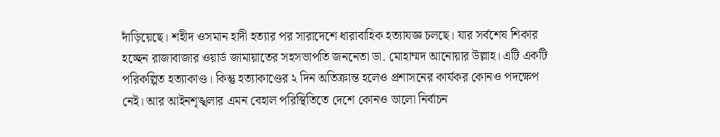দাঁড়িয়েছে। শহীদ ওসমান হাদী হত্যার পর সারাদেশে ধারাবাহিক হত্যাযজ্ঞ চলছে। যার সর্বশেষ শিকার হচ্ছেন রাজাবাজার ওয়ার্ড জামায়াতের সহসভাপতি জননেতা ডা. মোহাম্মদ আনোয়ার উল্লাহ। এটি একটি পরিকল্পিত হত্যাকাণ্ড। কিন্তু হত্যাকাণ্ডের ২ দিন অতিক্রান্ত হলেও প্রশাসনের কার্যকর কোনও পদক্ষেপ নেই। আর আইনশৃঙ্খলার এমন বেহাল পরিস্থিতিতে দেশে কোনও ভালো নির্বাচন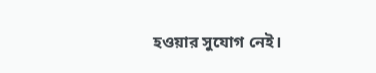হওয়ার সুযোগ নেই।